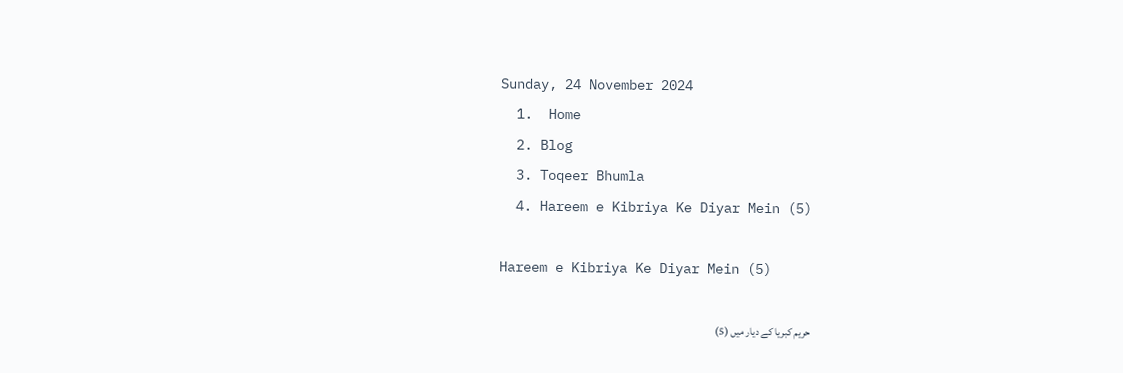Sunday, 24 November 2024
  1.  Home
  2. Blog
  3. Toqeer Bhumla
  4. Hareem e Kibriya Ke Diyar Mein (5)

Hareem e Kibriya Ke Diyar Mein (5)

حریم کبریا کے دیار میں (5)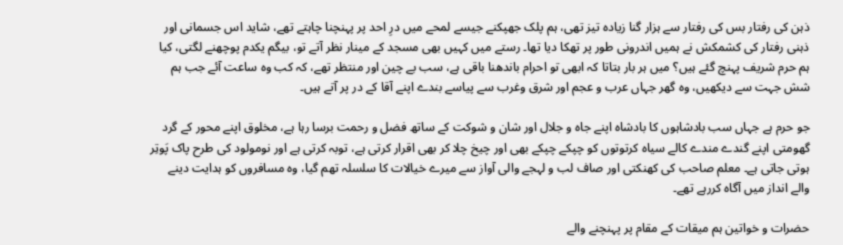ذہن کی رفتار بس کی رفتار سے ہزار گنا زیادہ تیز تھی، ہم پلک جھپکنے جیسے لمحے میں درِ احد پر پہنچنا چاہتے تھے، شاید اس جسمانی اور ذہنی رفتار کی کشمکش نے ہمیں اندرونی طور پر تھکا دیا تھا۔ رستے میں کہیں بھی مسجد کے مینار نظر آتے تو، بیگم یکدم پوچھنے لگتی، کیا ہم حرم شریف پہنچ گئے ہیں؟ میں ہر بار بتاتا کہ ابھی تو احرام باندھنا باقی ہے، سب بے چین اور منتظر تھے، کہ کب وہ ساعت آئے جب ہم شش جہت سے دیکھیں، وہ گھر جہاں عرب و عجم اور شرق وغرب سے پیاسے بندے اپنے آقا کے در پر آتے ہیں۔

جو حرم ہے جہاں سب بادشاہوں کا بادشاہ اپنے جاہ و جلال اور شان و شوکت کے ساتھ فضل و رحمت برسا رہا ہے، مخلوق اپنے محور کے گرد گھومتی اپنے گندے مندے کالے سیاہ کرتوتوں کو چپکے چپکے بھی اور چیخ چلا کر بھی اقرار کرتی ہے، توبہ کرتی ہے اور نومولود کی طرح پاک پَوتِر ہوتی جاتی ہے۔ معلم صاحب کی کھنکتی اور صاف لب و لہجے والی آواز سے میرے خیالات کا سلسلہ تھم گیا، وہ مسافروں کو ہدایت دینے والے انداز میں آگاہ کررہے تھے۔

حضرات و خواتین ہم میقات کے مقام پر پہنچنے والے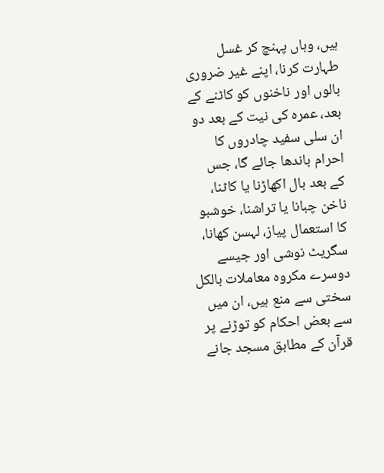ہیں، وہاں پہنچ کر غسل طہارت کرنا، اپنے غیر ضروری بالوں اور ناخنوں کو کاٹنے کے بعد، عمرہ کی نیت کے بعد دو ان سلی سفید چادروں کا احرام باندھا جائے گا، جس کے بعد بال اکھاڑنا یا کاٹنا، ناخن چبانا یا تراشنا، خوشبو کا استعمال پیاز، لہسن کھانا، سگریٹ نوشی اور جیسے دوسرے مکروہ معاملات بالکل سختی سے منع ہیں، ان میں سے بعض احکام کو توڑنے پر قرآن کے مطابق مسجد جانے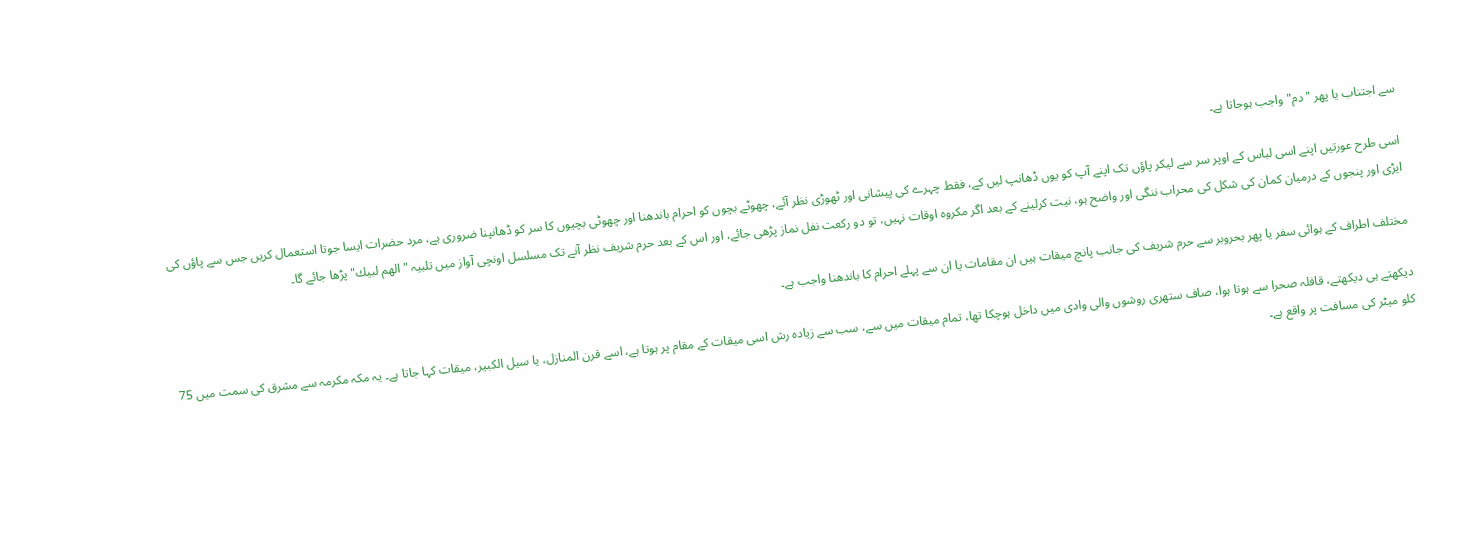سے اجتناب یا پھر "دم" واجب ہوجاتا ہے۔

اسی طرح عورتیں اپنے اسی لباس کے اوپر سر سے لیکر پاؤں تک اپنے آپ کو یوں ڈھانپ لیں کے، فقط چہرے کی پیشانی اور ٹھوڑی نظر آئے، چھوٹے بچوں کو احرام باندھنا اور چھوٹی بچیوں کا سر کو ڈھانپنا ضروری ہے، مرد حضرات ایسا جوتا استعمال کریں جس سے پاؤں کی ایڑی اور پنجوں کے درمیان کمان کی شکل کی محراب ننگی اور واضح ہو، نیت کرلینے کے بعد اگر مکروہ اوقات نہیں، تو دو رکعت نفل نماز پڑھی جائے، اور اس کے بعد حرم شریف نظر آنے تک مسلسل اونچی آواز میں تلبیہ "الهم لبيك" پڑھا جائے گا۔

مختلف اطراف کے ہوائی سفر یا پھر بحروبر سے حرم شریف کی جانب پانچ میقات ہیں ان مقامات یا ان سے پہلے احرام کا باندھنا واجب ہے۔

دیکھتے ہی دیکھتے، قافلہ صحرا سے ہوتا ہوا، صاف ستھری روشوں والی وادی میں داخل ہوچکا تھا، تمام میقات میں سے، سب سے زیادہ رش اسی میقات کے مقام پر ہوتا ہے، اسے قرن المنازل، یا سیل الکبیر، میقات کہا جاتا ہے۔ یہ مکہ مکرمہ سے مشرق کی سمت میں 75 کلو میٹر کی مسافت پر واقع ہے۔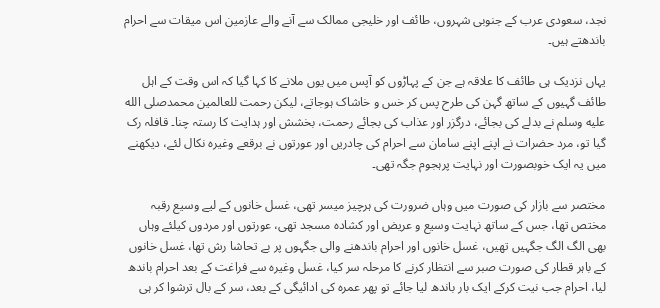نجد، سعودی عرب کے جنوبی شہروں، طائف اور خلیجی ممالک سے آنے والے عازمین اس میقات سے احرام باندھتے ہیں۔

یہاں نزدیک ہی طائف کا علاقہ ہے جن کے پہاڑوں کو آپس میں یوں ملانے کا کہا گیا کہ اس وقت کے اہل طائف گہیوں کے ساتھ گہن کی طرح پس کر خس و خاشاک ہوجاتے، لیکن رحمت للعالمین محمدصلى الله عليه وسلم نے بدلے کی بجائے، درگزر اور عذاب کی بجائے رحمت، بخشش اور ہدایت کا رستہ چنا۔ قافلہ رک گیا تو، مرد حضرات نے اپنے اپنے سامان سے احرام کی چادریں اور عورتوں نے برقعے وغیرہ نکال لئے، دیکھنے میں یہ ایک خوبصورت اور نہایت پرہجوم جگہ تھی۔

مختصر سے بازار کی صورت میں وہاں ضرورت کی ہرچیز میسر تھی، غسل خانوں کے لیے وسیع رقبہ مختص تھا، جس کے ساتھ نہایت وسیع و عریض اور کشادہ مسجد تھی، عورتوں اور مردوں کیلئے وہاں بھی الگ الگ جگہیں تھیں، غسل خانوں اور احرام باندھنے والی جگہوں پر بے تحاشا رش تھا، غسل خانوں کے باہر قطار کی صورت صبر سے انتظار کرنے کا مرحلہ سر کیا، غسل وغیرہ سے فراغت کے بعد احرام باندھ لیا، احرام جب نیت کرکے ایک بار باندھ لیا جائے تو پھر عمرہ کی ادائیگی کے بعد، سر کے بال ترشوا کر ہی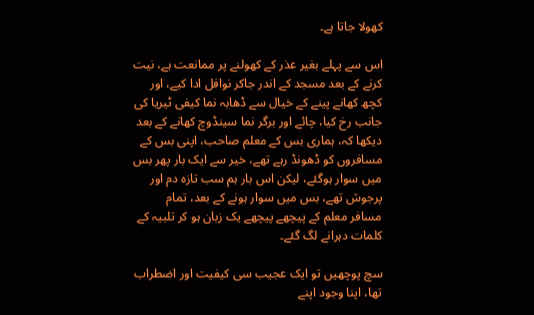کھولا جاتا ہے۔

اس سے پہلے بغیر عذر کے کھولنے پر ممانعت ہے، نیت کرنے کے بعد مسجد کے اندر جاکر نوافل ادا کیے، اور کچھ کھانے پینے کے خیال سے ڈھابہ نما کیفی ٹیریا کی جانب رخ کیا، چائے اور برگر نما سینڈوچ کھانے کے بعد دیکھا کہ، ہماری بس کے معلم صاحب، اپنی بس کے مسافروں کو ڈھونڈ رہے تھے، خیر سے ایک بار پھر بس میں سوار ہوگئے، لیکن اس بار ہم سب تازہ دم اور پرجوش تھے، بس میں سوار ہونے کے بعد، تمام مسافر معلم کے پیچھے پیچھے یک زبان ہو کر تلبیہ کے کلمات دہرانے لگ گئے۔

سچ پوچھیں تو ایک عجیب سی کیفیت اور اضطراب تھا، اپنا وجود اپنے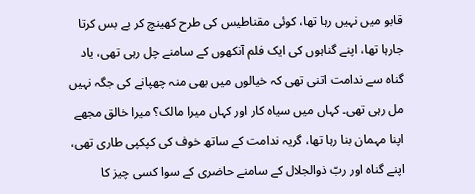قابو میں نہیں رہا تھا، کوئی مقناطیس کی طرح کھینچ کر بے بس کرتا جارہا تھا، اپنے گناہوں کی ایک فلم آنکھوں کے سامنے چل رہی تھی، یاد گناہ سے ندامت اتنی تھی کہ خیالوں میں بھی منہ چھپانے کی جگہ نہیں مل رہی تھی۔ کہاں میں سیاہ کار اور کہاں میرا مالک؟ میرا خالق مجھے اپنا مہمان بنا رہا تھا، گریہ ندامت کے ساتھ خوف کی کپکپی طاری تھی، اپنے گناہ اور ربّ ذوالجلال کے سامنے حاضری کے سوا کسی چیز کا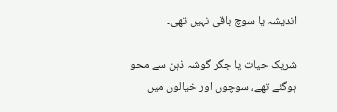اندیشہ یا سوچ باقی نہیں تھی۔

شریک حیات یا جگر گوشہ ذہن سے محو ہوگئے تھے، سوچوں اور خیالوں میں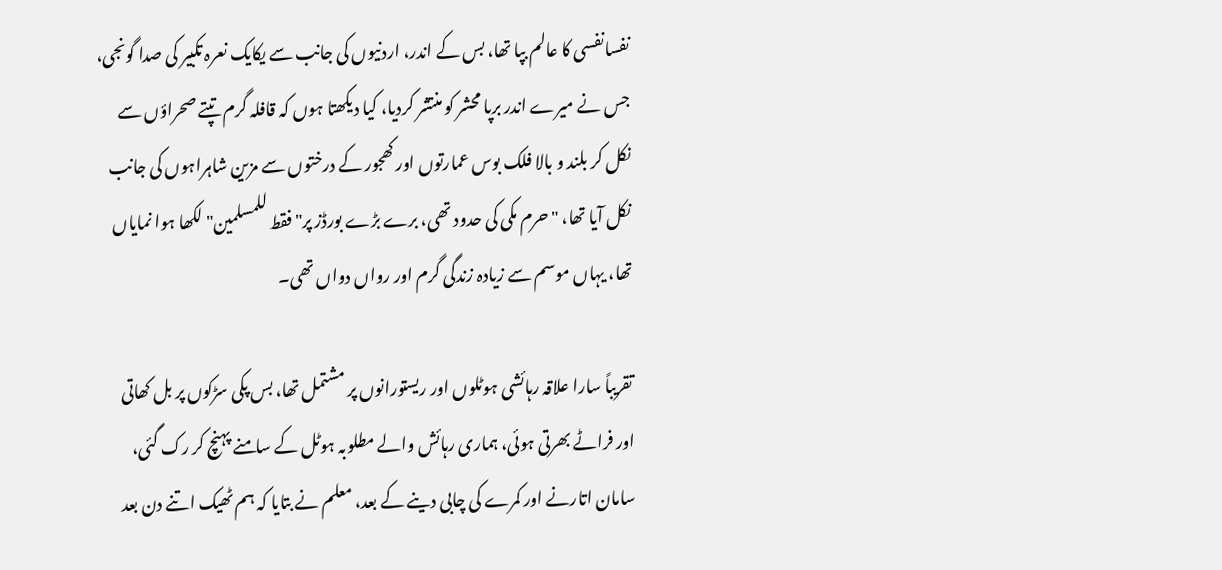نفسانفسی کا عالم بپا تھا، بس کے اندر، اردنیوں کی جانب سے یکایک نعرہ تکبیر کی صدا گونجی، جس نے میرے اندر برپا محشر کو منتشر کردیا، کیا دیکھتا ہوں کہ قافلہ گرم تپتے صحراؤں سے نکل کر بلند و بالا فلک بوس عمارتوں اور کھجور کے درختوں سے مزین شاہراہوں کی جانب نکل آیا تھا، " حرم مکی کی حدود تھی، برے بڑے بورڈز پر" فقط للمسلمين" لکھا ہوا نمایاں تھا، یہاں موسم سے زیادہ زندگی گرم اور رواں دواں تھی۔

تقریباً سارا علاقہ رہائشی ہوٹلوں اور ریستورانوں پر مشتمل تھا، بس پکی سڑکوں پر بل کھاتی اور فراٹے بھرتی ہوئی، ہماری رہائش والے مطلوبہ ہوٹل کے سامنے پہنچ کر رک گئی، سامان اتارنے اور کمرے کی چابی دینے کے بعد، معلم نے بتایا کہ ہم ٹھیک اتنے دن بعد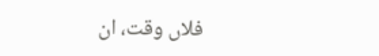فلاں وقت، ان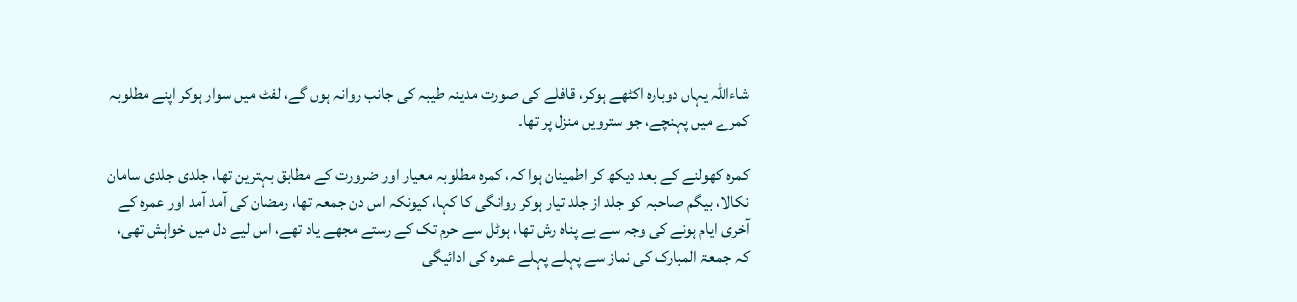شاءاللہ یہاں دوبارہ اکٹھے ہوکر، قافلے کی صورت مدینہ طیبہ کی جانب روانہ ہوں گے، لفٹ میں سوار ہوکر اپنے مطلوبہ کمرے میں پہنچے، جو سترویں منزل پر تھا۔

کمرہ کھولنے کے بعد دیکھ کر اطمینان ہوا کہ، کمرہ مطلوبہ معیار اور ضرورت کے مطابق بہترین تھا، جلدی جلدی سامان نکالا، بیگم صاحبہ کو جلد از جلد تیار ہوکر روانگی کا کہا، کیونکہ اس دن جمعہ تھا، رمضان کی آمد آمد اور عمرہ کے آخری ایام ہونے کی وجہ سے بے پناہ رش تھا، ہوٹل سے حرم تک کے رستے مجھے یاد تھے، اس لیے دل میں خواہش تھی، کہ جمعۃ المبارک کی نماز سے پہلے پہلے عمرہ کی ادائیگی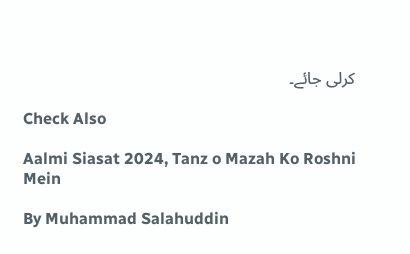کرلی جائے۔

Check Also

Aalmi Siasat 2024, Tanz o Mazah Ko Roshni Mein

By Muhammad Salahuddin